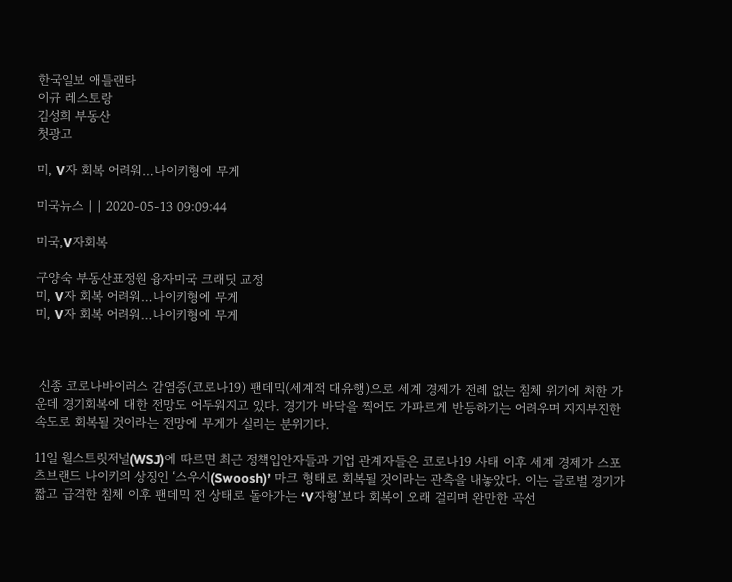한국일보 애틀랜타
이규 레스토랑
김성희 부동산
첫광고

미, V자 회복 어려워…나이키형에 무게

미국뉴스 | | 2020-05-13 09:09:44

미국,V자회복

구양숙 부동산표정원 융자미국 크래딧 교정
미, V자 회복 어려워…나이키형에 무게
미, V자 회복 어려워…나이키형에 무게



 신종 코로나바이러스 감염증(코로나19) 팬데믹(세계적 대유행)으로 세계 경제가 전례 없는 침체 위기에 처한 가운데 경기회복에 대한 전망도 어두워지고 있다. 경기가 바닥을 찍어도 가파르게 반등하기는 어려우며 지지부진한 속도로 회복될 것이라는 전망에 무게가 실리는 분위기다.

11일 월스트릿저널(WSJ)에 따르면 최근 정책입안자들과 기업 관계자들은 코로나19 사태 이후 세계 경제가 스포츠브랜드 나이키의 상징인 ‘스우시(Swoosh)’ 마크 형태로 회복될 것이라는 관측을 내놓았다. 이는 글로벌 경기가 짧고 급격한 침체 이후 팬데믹 전 상태로 돌아가는 ‘V자형’보다 회복이 오래 걸리며 완만한 곡선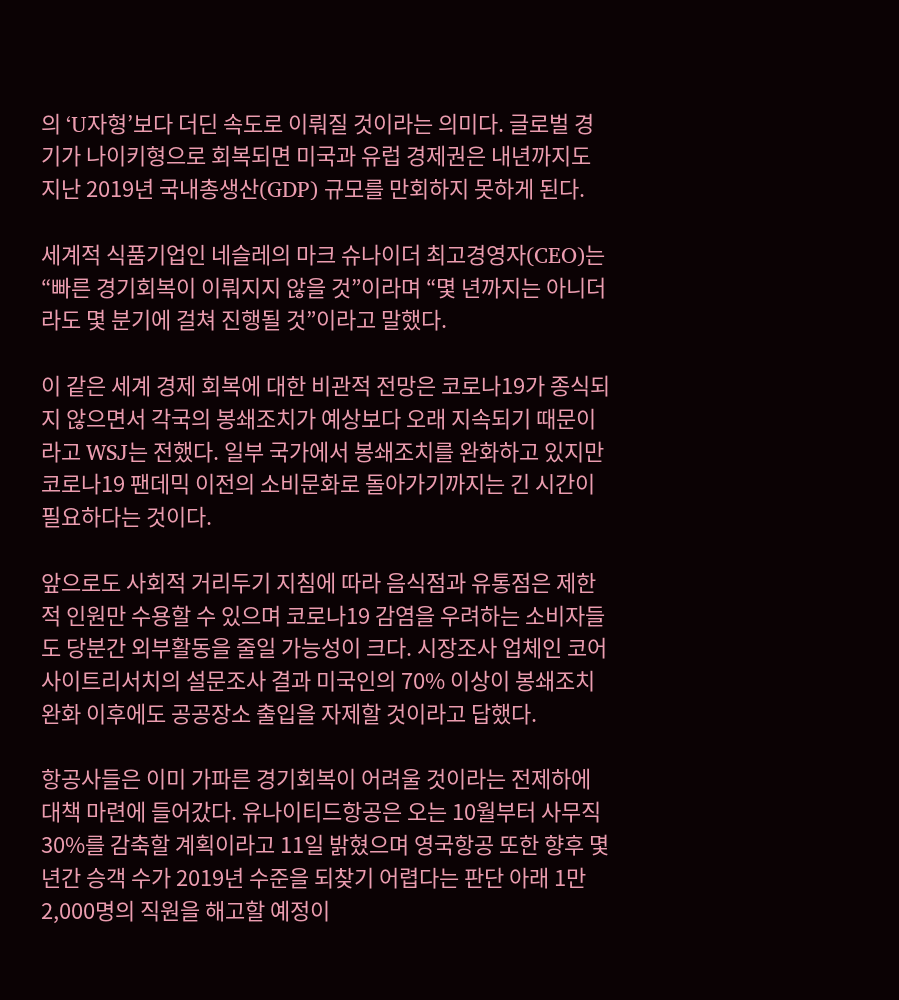의 ‘U자형’보다 더딘 속도로 이뤄질 것이라는 의미다. 글로벌 경기가 나이키형으로 회복되면 미국과 유럽 경제권은 내년까지도 지난 2019년 국내총생산(GDP) 규모를 만회하지 못하게 된다.

세계적 식품기업인 네슬레의 마크 슈나이더 최고경영자(CEO)는 “빠른 경기회복이 이뤄지지 않을 것”이라며 “몇 년까지는 아니더라도 몇 분기에 걸쳐 진행될 것”이라고 말했다.

이 같은 세계 경제 회복에 대한 비관적 전망은 코로나19가 종식되지 않으면서 각국의 봉쇄조치가 예상보다 오래 지속되기 때문이라고 WSJ는 전했다. 일부 국가에서 봉쇄조치를 완화하고 있지만 코로나19 팬데믹 이전의 소비문화로 돌아가기까지는 긴 시간이 필요하다는 것이다.

앞으로도 사회적 거리두기 지침에 따라 음식점과 유통점은 제한적 인원만 수용할 수 있으며 코로나19 감염을 우려하는 소비자들도 당분간 외부활동을 줄일 가능성이 크다. 시장조사 업체인 코어사이트리서치의 설문조사 결과 미국인의 70% 이상이 봉쇄조치 완화 이후에도 공공장소 출입을 자제할 것이라고 답했다.

항공사들은 이미 가파른 경기회복이 어려울 것이라는 전제하에 대책 마련에 들어갔다. 유나이티드항공은 오는 10월부터 사무직 30%를 감축할 계획이라고 11일 밝혔으며 영국항공 또한 향후 몇 년간 승객 수가 2019년 수준을 되찾기 어렵다는 판단 아래 1만2,000명의 직원을 해고할 예정이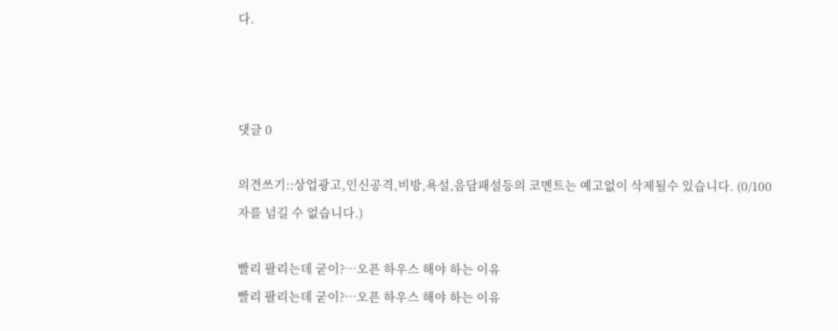다.



댓글 0

의견쓰기::상업광고,인신공격,비방,욕설,음담패설등의 코멘트는 예고없이 삭제될수 있습니다. (0/100자를 넘길 수 없습니다.)

빨리 팔리는데 굳이?…오픈 하우스 해야 하는 이유
빨리 팔리는데 굳이?…오픈 하우스 해야 하는 이유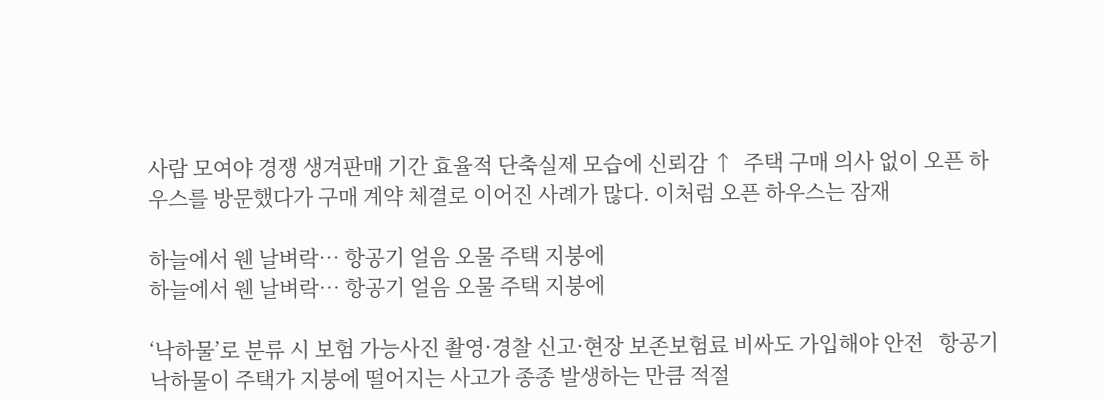사람 모여야 경쟁 생겨판매 기간 효율적 단축실제 모습에 신뢰감 ↑  주택 구매 의사 없이 오픈 하우스를 방문했다가 구매 계약 체결로 이어진 사례가 많다. 이처럼 오픈 하우스는 잠재

하늘에서 웬 날벼락… 항공기 얼음 오물 주택 지붕에
하늘에서 웬 날벼락… 항공기 얼음 오물 주택 지붕에

‘낙하물’로 분류 시 보험 가능사진 촬영·경찰 신고·현장 보존보험료 비싸도 가입해야 안전   항공기 낙하물이 주택가 지붕에 떨어지는 사고가 종종 발생하는 만큼 적절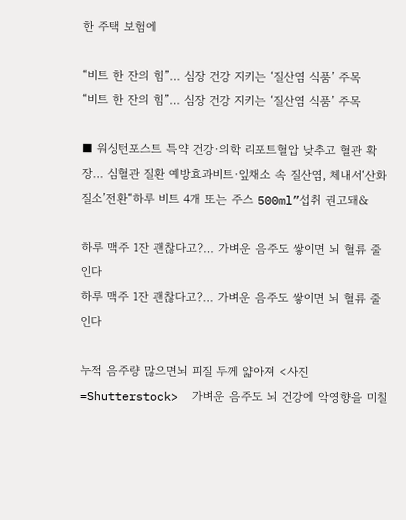한 주택 보험에

“비트 한 잔의 힘”… 심장 건강 지키는 ‘질산염 식품’ 주목
“비트 한 잔의 힘”… 심장 건강 지키는 ‘질산염 식품’ 주목

■ 워싱턴포스트 특약 건강·의학 리포트혈압 낮추고 혈관 확장… 심혈관 질환 예방효과비트·잎채소 속 질산염, 체내서‘산화질소’전환“하루 비트 4개 또는 주스 500ml”섭취 권고돼&

하루 맥주 1잔 괜찮다고?… 가벼운 음주도 쌓이면 뇌 혈류 줄인다
하루 맥주 1잔 괜찮다고?… 가벼운 음주도 쌓이면 뇌 혈류 줄인다

누적 음주량 많으면뇌 피질 두께 얇아져 <사진=Shutterstock>  가벼운 음주도 뇌 건강에 악영향을 미칠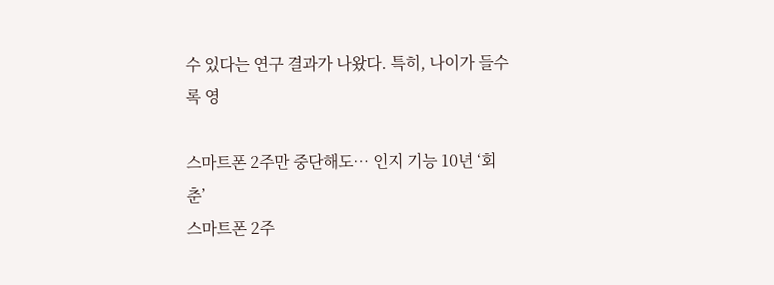수 있다는 연구 결과가 나왔다. 특히, 나이가 들수록 영

스마트폰 2주만 중단해도… 인지 기능 10년 ‘회춘’
스마트폰 2주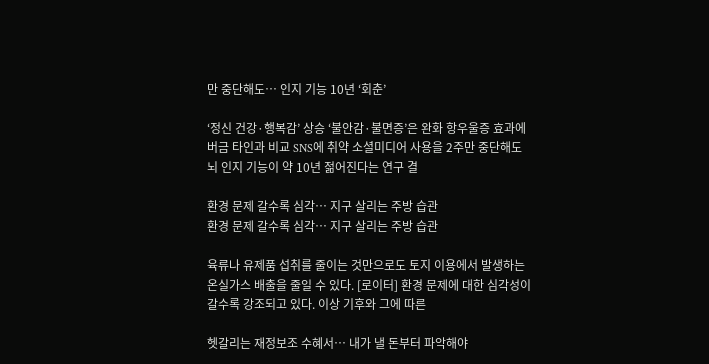만 중단해도… 인지 기능 10년 ‘회춘’

‘정신 건강·행복감’ 상승 ‘불안감·불면증’은 완화 항우울증 효과에 버금 타인과 비교 SNS에 취약 소셜미디어 사용을 2주만 중단해도 뇌 인지 기능이 약 10년 젊어진다는 연구 결

환경 문제 갈수록 심각… 지구 살리는 주방 습관
환경 문제 갈수록 심각… 지구 살리는 주방 습관

육류나 유제품 섭취를 줄이는 것만으로도 토지 이용에서 발생하는 온실가스 배출을 줄일 수 있다. [로이터] 환경 문제에 대한 심각성이 갈수록 강조되고 있다. 이상 기후와 그에 따른

헷갈리는 재정보조 수혜서… 내가 낼 돈부터 파악해야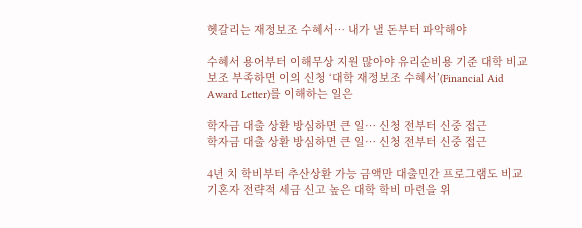헷갈리는 재정보조 수혜서… 내가 낼 돈부터 파악해야

수혜서 용어부터 이해무상 지원 많아야 유리순비용 기준 대학 비교보조 부족하면 이의 신청 ‘대학 재정보조 수혜서’(Financial Aid Award Letter)를 이해하는 일은

학자금 대출 상환 방심하면 큰 일… 신청 전부터 신중 접근
학자금 대출 상환 방심하면 큰 일… 신청 전부터 신중 접근

4년 치 학비부터 추산상환 가능 금액만 대출민간 프로그램도 비교기혼자 전략적 세금 신고 높은 대학 학비 마련을 위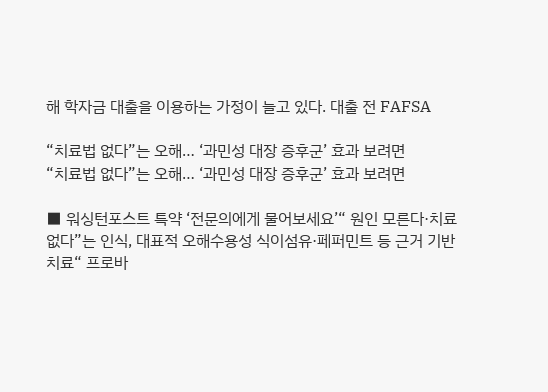해 학자금 대출을 이용하는 가정이 늘고 있다. 대출 전 FAFSA

“치료법 없다”는 오해… ‘과민성 대장 증후군’ 효과 보려면
“치료법 없다”는 오해… ‘과민성 대장 증후군’ 효과 보려면

■ 워싱턴포스트 특약 ‘전문의에게 물어보세요’“ 원인 모른다·치료 없다”는 인식, 대표적 오해수용성 식이섬유·페퍼민트 등 근거 기반 치료“ 프로바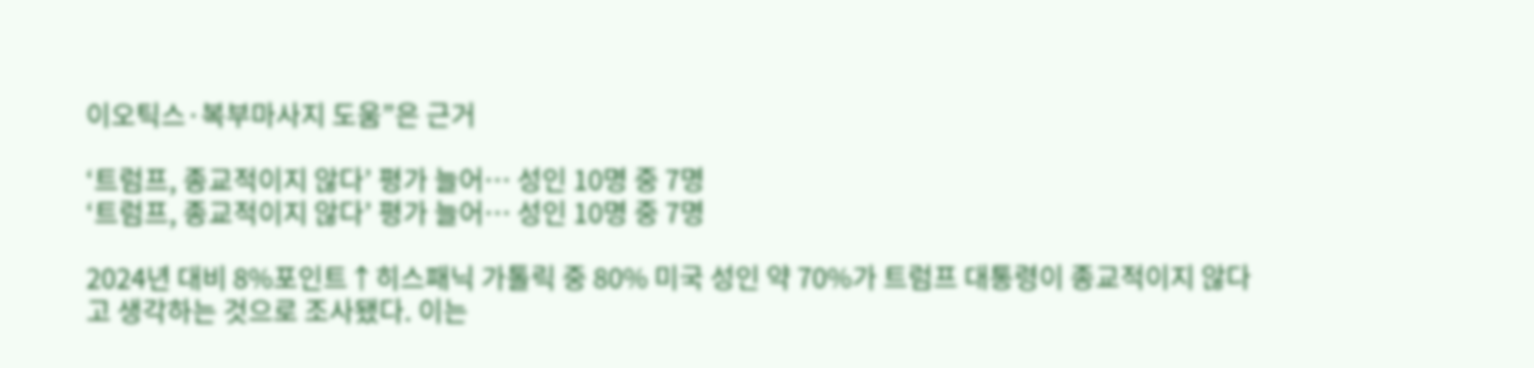이오틱스·복부마사지 도움”은 근거

‘트럼프, 종교적이지 않다’ 평가 늘어… 성인 10명 중 7명
‘트럼프, 종교적이지 않다’ 평가 늘어… 성인 10명 중 7명

2024년 대비 8%포인트↑히스패닉 가톨릭 중 80% 미국 성인 약 70%가 트럼프 대통령이 종교적이지 않다고 생각하는 것으로 조사됐다. 이는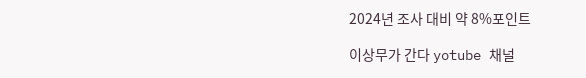2024년 조사 대비 약 8%포인트

이상무가 간다 yotube 채널